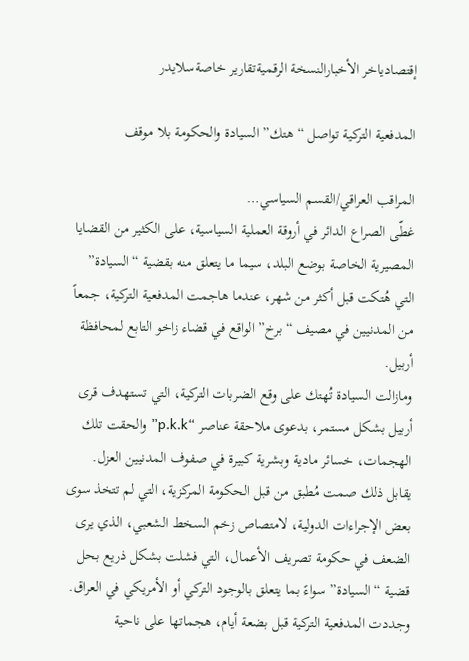إقتصادياخر الأخبارالنسخة الرقميةتقارير خاصةسلايدر

المدفعية التركية تواصل “هتك” السيادة والحكومة بلا موقف

المراقب العراقي/القسم السياسي…
غطّى الصراع الدائر في أروقة العملية السياسية، على الكثير من القضايا المصيرية الخاصة بوضع البلد، سيما ما يتعلق منه بقضية “السيادة” التي هُتكت قبل أكثر من شهر، عندما هاجمت المدفعية التركية، جمعاً من المدنيين في مصيف “برخ” الواقع في قضاء زاخو التابع لمحافظة أربيل.
ومازالت السيادة تُهتك على وقع الضربات التركية، التي تستهدف قرى أربيل بشكل مستمر، بدعوى ملاحقة عناصر “p.k.k” والحقت تلك الهجمات، خسائر مادية وبشرية كبيرة في صفوف المدنيين العزل.
يقابل ذلك صمت مُطبق من قبل الحكومة المركزية، التي لم تتخذ سوى بعض الإجراءات الدولية، لامتصاص زخم السخط الشعبي، الذي يرى الضعف في حكومة تصريف الأعمال، التي فشلت بشكل ذريع بحل قضية “السيادة” سواءً بما يتعلق بالوجود التركي أو الأمريكي في العراق.
وجددت المدفعية التركية قبل بضعة أيام، هجماتها على ناحية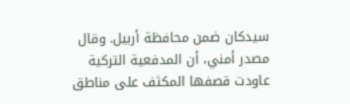سيدكان ضمن محافظة أربيل. وقال مصدر أمني، أن المدفعية التركية عاودت قصفها المكثف على مناطق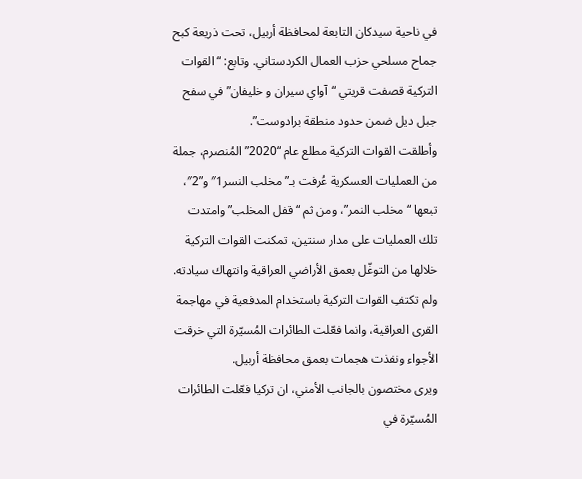في ناحية سيدكان التابعة لمحافظة أربيل، تحت ذريعة كبح جماح مسلحي حزب العمال الكردستاني. وتابع: “القوات التركية قصفت قريتي “آواي سيران و خليفان” في سفح جبل ديل ضمن حدود منطقة برادوست”.
وأطلقت القوات التركية مطلع عام “2020” المُنصرم، جملة من العمليات العسكرية عُرفت بـ”مخلب النسر1″ و”2″، تبعها “مخلب النمر”، ومن ثم “قفل المخلب” وامتدت تلك العمليات على مدار سنتين، تمكنت القوات التركية خلالها من التوغّل بعمق الأراضي العراقية وانتهاك سيادته.
ولم تكتفِ القوات التركية باستخدام المدفعية في مهاجمة القرى العراقية، وانما فعّلت الطائرات المُسيّرة التي خرقت الأجواء ونفذت هجمات بعمق محافظة أربيل.
ويرى مختصون بالجانب الأمني، ان تركيا فعّلت الطائرات المُسيّرة في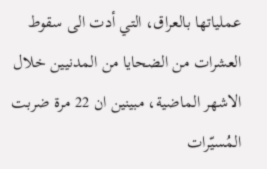عملياتها بالعراق، التي أدت الى سقوط العشرات من الضحايا من المدنيين خلال الاشهر الماضية، مبينين ان 22 مرة ضربت المُسيّرات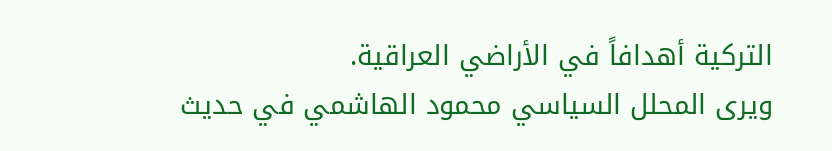التركية أهدافاً في الأراضي العراقية.
ويرى المحلل السياسي محمود الهاشمي في حديث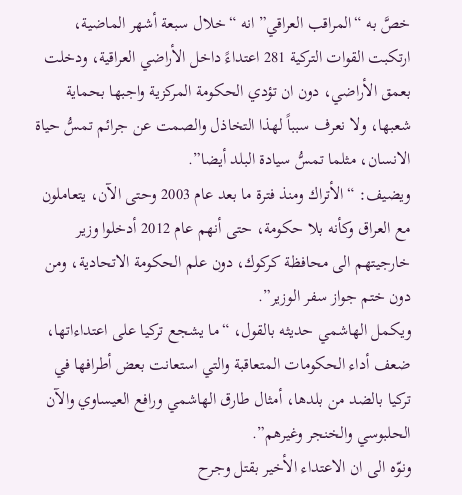خصَّ به “المراقب العراقي” انه “خلال سبعة أشهر الماضية، ارتكبت القوات التركية 281 اعتداءً داخل الأراضي العراقية، ودخلت بعمق الأراضي، دون ان تؤدي الحكومة المركزية واجبها بحماية شعبها، ولا نعرف سبباً لهذا التخاذل والصمت عن جرائم تمسُّ حياة الانسان، مثلما تمسُّ سيادة البلد أيضا”.
ويضيف: “الأتراك ومنذ فترة ما بعد عام 2003 وحتى الآن، يتعاملون مع العراق وكأنه بلا حكومة، حتى أنهم عام 2012 أدخلوا وزير خارجيتهم الى محافظة كركوك، دون علم الحكومة الاتحادية، ومن دون ختم جواز سفر الوزير”.
ويكمل الهاشمي حديثه بالقول، “ما يشجع تركيا على اعتداءاتها، ضعف أداء الحكومات المتعاقبة والتي استعانت بعض أطرافها في تركيا بالضد من بلدها، أمثال طارق الهاشمي ورافع العيساوي والآن الحلبوسي والخنجر وغيرهم”.
ونوّه الى ان الاعتداء الأخير بقتل وجرح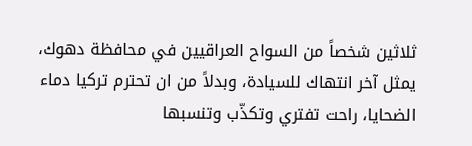ثلاثين شخصاً من السواح العراقيين في محافظة دهوك، يمثل آخر انتهاك للسيادة، وبدلاً من ان تحترم تركيا دماء الضحايا، راحت تفتري وتكذّب وتنسبها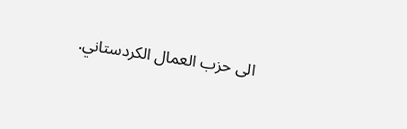الى حزب العمال الكردستاني.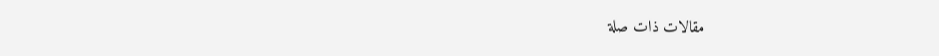مقالات ذات صلة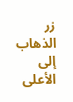زر الذهاب إلى الأعلى